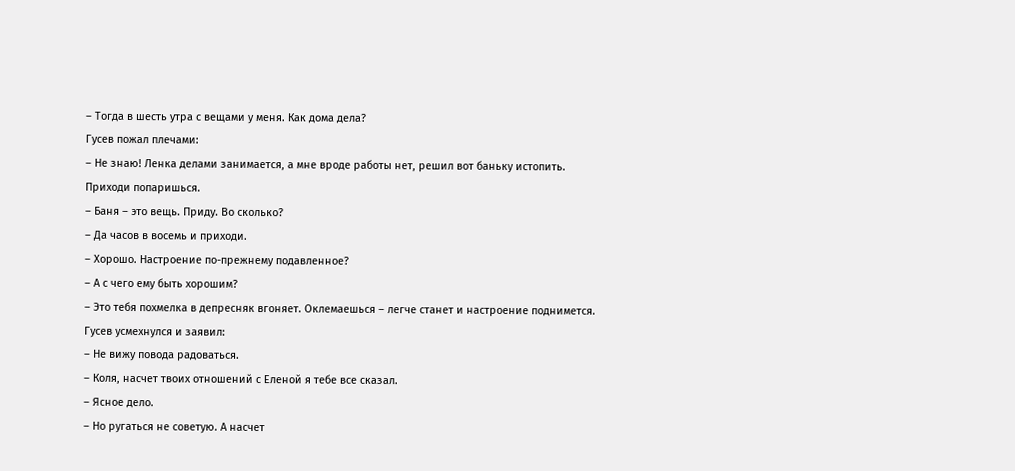– Тогда в шесть утра с вещами у меня. Как дома дела?
Гусев пожал плечами:
– Не знаю! Ленка делами занимается, а мне вроде работы нет, решил вот баньку истопить. Приходи попаришься.
– Баня – это вещь. Приду. Во сколько?
– Да часов в восемь и приходи.
– Хорошо. Настроение по-прежнему подавленное?
– А с чего ему быть хорошим?
– Это тебя похмелка в депресняк вгоняет. Оклемаешься – легче станет и настроение поднимется.
Гусев усмехнулся и заявил:
– Не вижу повода радоваться.
– Коля, насчет твоих отношений с Еленой я тебе все сказал.
– Ясное дело.
– Но ругаться не советую. А насчет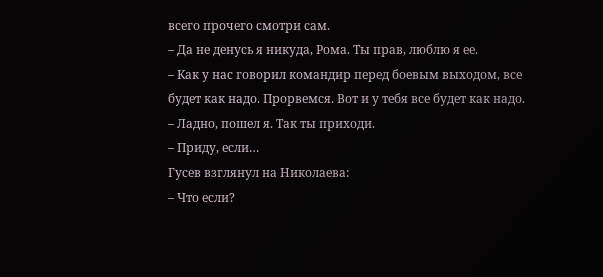всего прочего смотри сам.
– Да не денусь я никуда, Рома. Ты прав, люблю я ее.
– Как у нас говорил командир перед боевым выходом, все будет как надо. Прорвемся. Вот и у тебя все будет как надо.
– Ладно, пошел я. Так ты приходи.
– Приду, если…
Гусев взглянул на Николаева:
– Что если?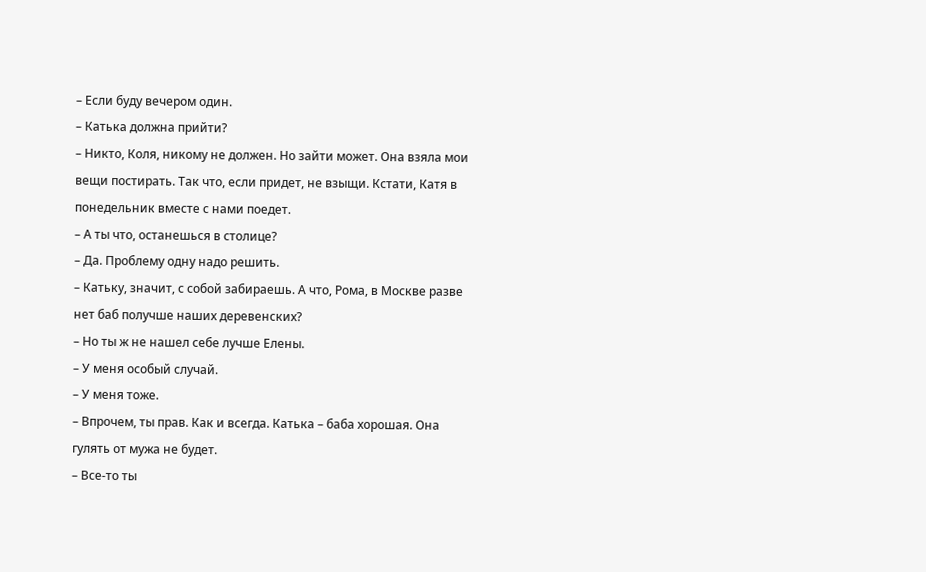– Если буду вечером один.
– Катька должна прийти?
– Никто, Коля, никому не должен. Но зайти может. Она взяла мои вещи постирать. Так что, если придет, не взыщи. Кстати, Катя в понедельник вместе с нами поедет.
– А ты что, останешься в столице?
– Да. Проблему одну надо решить.
– Катьку, значит, с собой забираешь. А что, Рома, в Москве разве нет баб получше наших деревенских?
– Но ты ж не нашел себе лучше Елены.
– У меня особый случай.
– У меня тоже.
– Впрочем, ты прав. Как и всегда. Катька – баба хорошая. Она гулять от мужа не будет.
– Все-то ты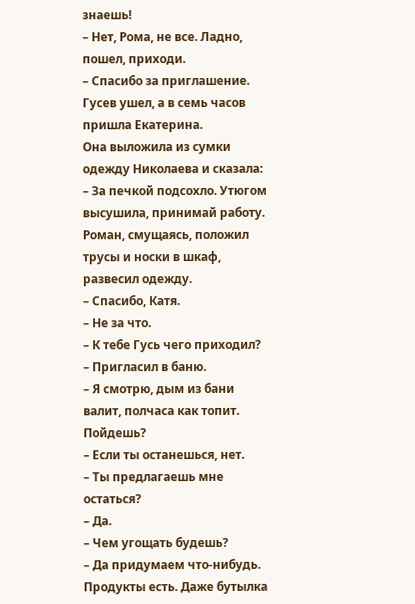знаешь!
– Нет, Рома, не все. Ладно, пошел, приходи.
– Спасибо за приглашение.
Гусев ушел, а в семь часов пришла Екатерина.
Она выложила из сумки одежду Николаева и сказала:
– За печкой подсохло. Утюгом высушила, принимай работу.
Роман, смущаясь, положил трусы и носки в шкаф, развесил одежду.
– Спасибо, Катя.
– Не за что.
– К тебе Гусь чего приходил?
– Пригласил в баню.
– Я смотрю, дым из бани валит, полчаса как топит. Пойдешь?
– Если ты останешься, нет.
– Ты предлагаешь мне остаться?
– Да.
– Чем угощать будешь?
– Да придумаем что-нибудь. Продукты есть. Даже бутылка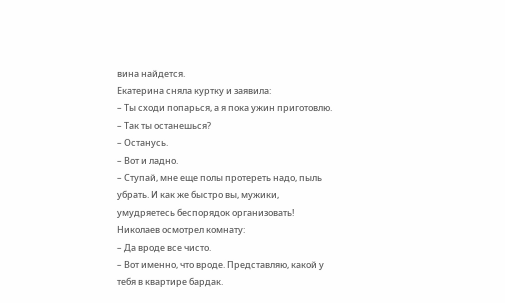вина найдется.
Екатерина сняла куртку и заявила:
– Ты сходи попарься, а я пока ужин приготовлю.
– Так ты останешься?
– Останусь.
– Вот и ладно.
– Ступай, мне еще полы протереть надо, пыль убрать. И как же быстро вы, мужики, умудряетесь беспорядок организовать!
Николаев осмотрел комнату:
– Да вроде все чисто.
– Вот именно, что вроде. Представляю, какой у тебя в квартире бардак.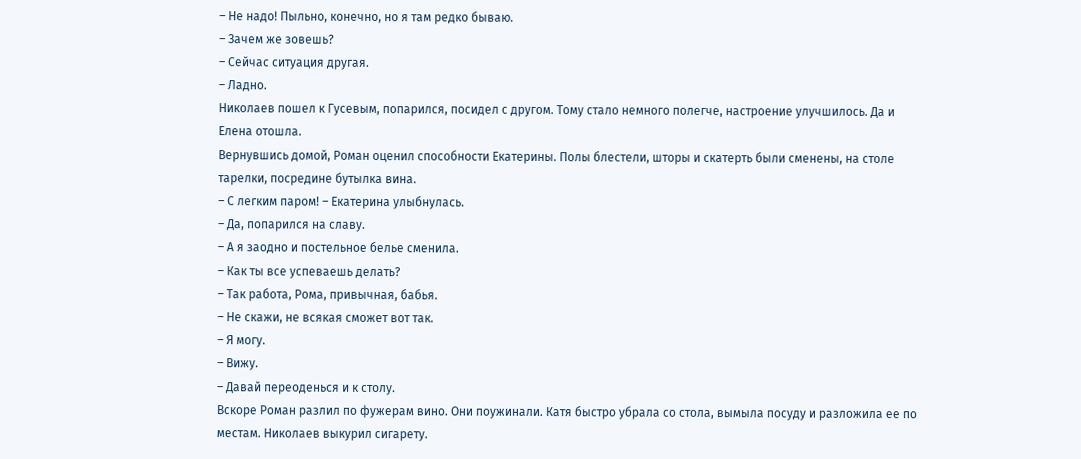– Не надо! Пыльно, конечно, но я там редко бываю.
– Зачем же зовешь?
– Сейчас ситуация другая.
– Ладно.
Николаев пошел к Гусевым, попарился, посидел с другом. Тому стало немного полегче, настроение улучшилось. Да и Елена отошла.
Вернувшись домой, Роман оценил способности Екатерины. Полы блестели, шторы и скатерть были сменены, на столе тарелки, посредине бутылка вина.
– С легким паром! – Екатерина улыбнулась.
– Да, попарился на славу.
– А я заодно и постельное белье сменила.
– Как ты все успеваешь делать?
– Так работа, Рома, привычная, бабья.
– Не скажи, не всякая сможет вот так.
– Я могу.
– Вижу.
– Давай переоденься и к столу.
Вскоре Роман разлил по фужерам вино. Они поужинали. Катя быстро убрала со стола, вымыла посуду и разложила ее по местам. Николаев выкурил сигарету.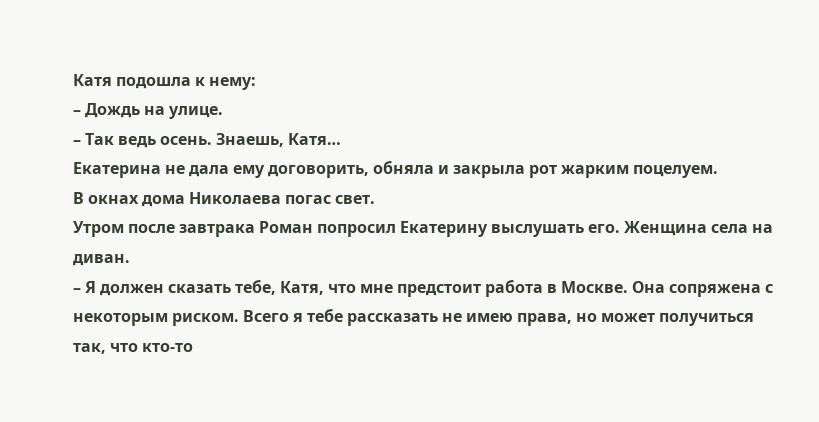Катя подошла к нему:
– Дождь на улице.
– Так ведь осень. Знаешь, Катя…
Екатерина не дала ему договорить, обняла и закрыла рот жарким поцелуем.
В окнах дома Николаева погас свет.
Утром после завтрака Роман попросил Екатерину выслушать его. Женщина села на диван.
– Я должен сказать тебе, Катя, что мне предстоит работа в Москве. Она сопряжена с некоторым риском. Всего я тебе рассказать не имею права, но может получиться так, что кто-то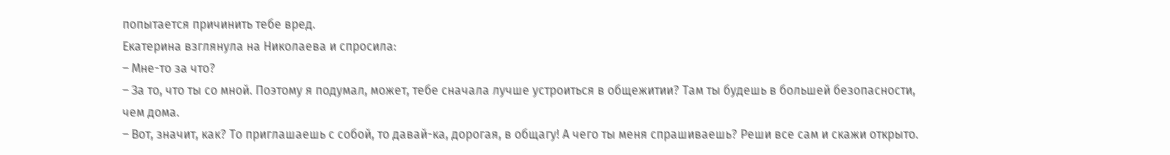попытается причинить тебе вред.
Екатерина взглянула на Николаева и спросила:
– Мне-то за что?
– За то, что ты со мной. Поэтому я подумал, может, тебе сначала лучше устроиться в общежитии? Там ты будешь в большей безопасности, чем дома.
– Вот, значит, как? То приглашаешь с собой, то давай-ка, дорогая, в общагу! А чего ты меня спрашиваешь? Реши все сам и скажи открыто.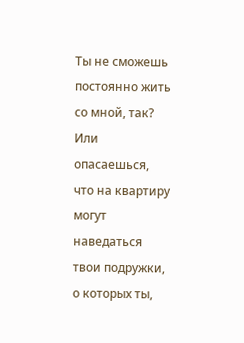Ты не сможешь постоянно жить со мной, так? Или опасаешься, что на квартиру могут наведаться твои подружки, о которых ты,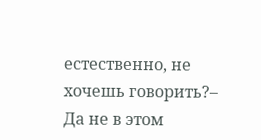естественно, не хочешь говорить?– Да не в этом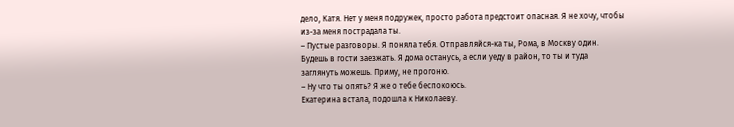дело, Катя. Нет у меня подружек, просто работа предстоит опасная. Я не хочу, чтобы из-за меня пострадала ты.
– Пустые разговоры. Я поняла тебя. Отправляйся-ка ты, Рома, в Москву один. Будешь в гости заезжать. Я дома останусь, а если уеду в район, то ты и туда заглянуть можешь. Приму, не прогоню.
– Ну что ты опять? Я же о тебе беспокоюсь.
Екатерина встала, подошла к Николаеву.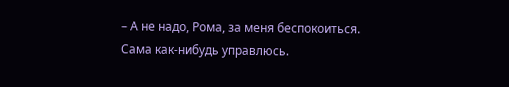– А не надо, Рома, за меня беспокоиться. Сама как-нибудь управлюсь.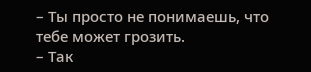– Ты просто не понимаешь, что тебе может грозить.
– Так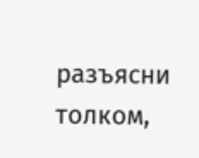разъясни толком,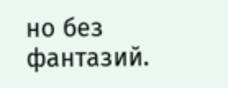но без фантазий.